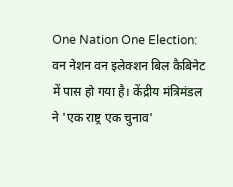One Nation One Election: वन नेशन वन इलेक्शन बिल कैबिनेट में पास हो गया है। केंद्रीय मंत्रिमंडल ने 'एक राष्ट्र एक चुनाव'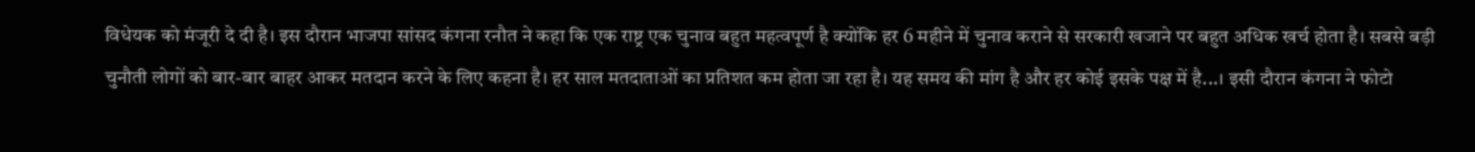विधेयक को मंजूरी दे दी है। इस दौरान भाजपा सांसद कंगना रनौत ने कहा कि एक राष्ट्र एक चुनाव बहुत महत्वपूर्ण है क्योंकि हर 6 महीने में चुनाव कराने से सरकारी खजाने पर बहुत अधिक खर्च होता है। सबसे बड़ी चुनौती लोगों को बार-बार बाहर आकर मतदान करने के लिए कहना है। हर साल मतदाताओं का प्रतिशत कम होता जा रहा है। यह समय की मांग है और हर कोई इसके पक्ष में है...। इसी दौरान कंगना ने फोटो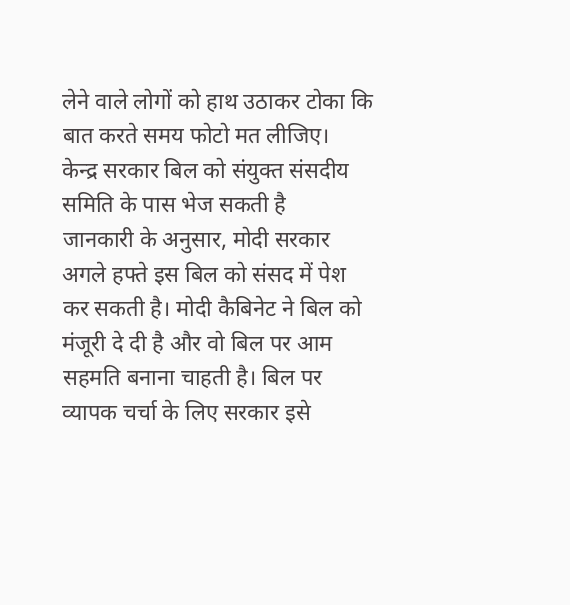लेने वाले लोगों को हाथ उठाकर टोका कि बात करते समय फोटो मत लीजिए।
केन्द्र सरकार बिल को संयुक्त संसदीय समिति के पास भेज सकती है
जानकारी के अनुसार, मोदी सरकार अगले हफ्ते इस बिल को संसद में पेश कर सकती है। मोदी कैबिनेट ने बिल को मंजूरी दे दी है और वो बिल पर आम सहमति बनाना चाहती है। बिल पर व्यापक चर्चा के लिए सरकार इसे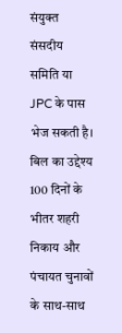संयुक्त संसदीय समिति या JPC के पास भेज सकती है। बिल का उद्देश्य 100 दिनों के भीतर शहरी निकाय और पंचायत चुनावों के साथ-साथ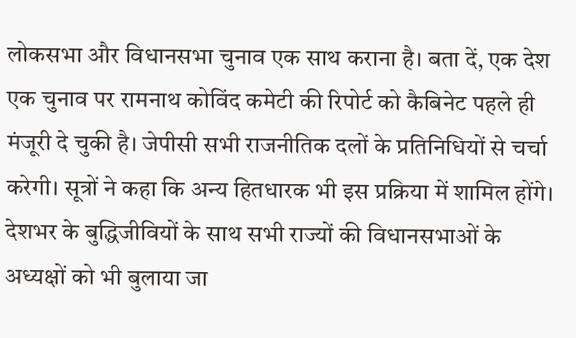लोकसभा और विधानसभा चुनाव एक साथ कराना है। बता दें, एक देश एक चुनाव पर रामनाथ कोविंद कमेटी की रिपोर्ट को कैबिनेट पहले ही मंजूरी दे चुकी है। जेपीसी सभी राजनीतिक दलों के प्रतिनिधियों से चर्चा करेगी। सूत्रों ने कहा कि अन्य हितधारक भी इस प्रक्रिया में शामिल होंगे। देशभर के बुद्धिजीवियों के साथ सभी राज्यों की विधानसभाओं के अध्यक्षों को भी बुलाया जा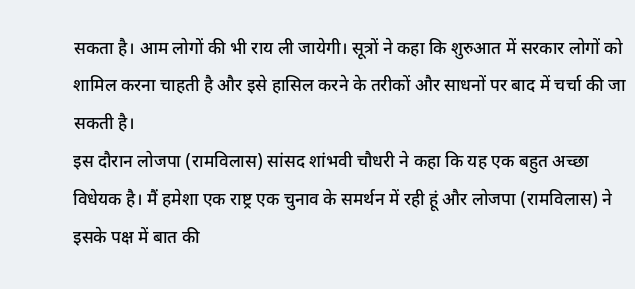सकता है। आम लोगों की भी राय ली जायेगी। सूत्रों ने कहा कि शुरुआत में सरकार लोगों को शामिल करना चाहती है और इसे हासिल करने के तरीकों और साधनों पर बाद में चर्चा की जा सकती है।
इस दौरान लोजपा (रामविलास) सांसद शांभवी चौधरी ने कहा कि यह एक बहुत अच्छा विधेयक है। मैं हमेशा एक राष्ट्र एक चुनाव के समर्थन में रही हूं और लोजपा (रामविलास) ने इसके पक्ष में बात की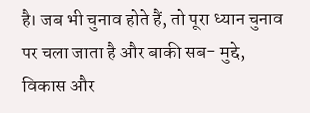है। जब भी चुनाव होते हैं, तो पूरा ध्यान चुनाव पर चला जाता है और बाकी सब- मुद्दे, विकास और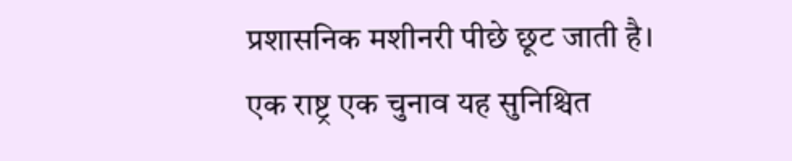प्रशासनिक मशीनरी पीछे छूट जाती है। एक राष्ट्र एक चुनाव यह सुनिश्चित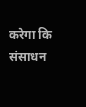करेगा कि संसाधन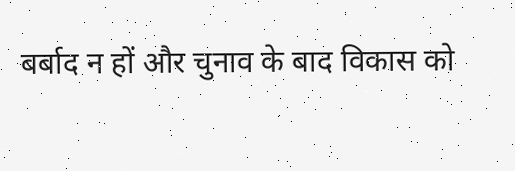बर्बाद न हों और चुनाव के बाद विकास को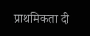प्राथमिकता दी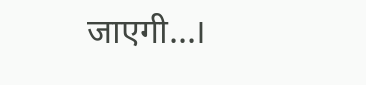जाएगी...।